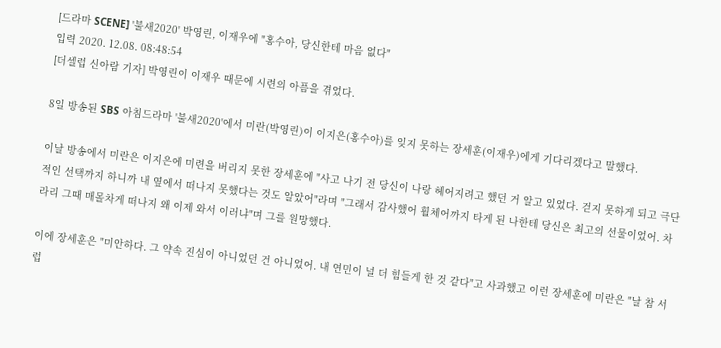[드라마 SCENE] '불새2020' 박영린, 이재우에 "홍수아, 당신한테 마음 없다"
입력 2020. 12.08. 08:48:54
[더셀럽 신아람 기자] 박영린이 이재우 때문에 시련의 아픔을 겪었다.

8일 방송된 SBS 아침드라마 '불새2020'에서 미란(박영린)이 이지은(홍수아)를 잊지 못하는 장세훈(이재우)에게 기다리겠다고 말했다.

이날 방송에서 미란은 이지은에 미련을 버리지 못한 장세훈에 "사고 나기 전 당신이 나랑 헤어지려고 했던 거 알고 있었다. 걷지 못하게 되고 극단적인 선택까지 하니까 내 옆에서 떠나지 못했다는 것도 알았어"라며 "그래서 감사했어 휠체어까지 타게 된 나한테 당신은 최고의 선물이었어. 차라리 그때 매몰차게 떠나지 왜 이제 와서 이러냐"며 그를 원망했다.

이에 장세훈은 "미안하다. 그 약속 진심이 아니었던 건 아니었어. 내 연민이 널 더 힘들게 한 것 같다"고 사과했고 이런 장세훈에 미란은 "날 참 서럽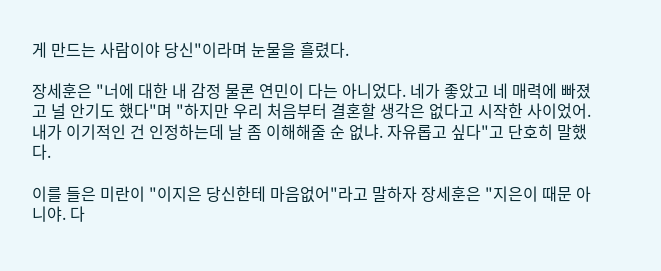게 만드는 사람이야 당신"이라며 눈물을 흘렸다.

장세훈은 "너에 대한 내 감정 물론 연민이 다는 아니었다. 네가 좋았고 네 매력에 빠졌고 널 안기도 했다"며 "하지만 우리 처음부터 결혼할 생각은 없다고 시작한 사이었어. 내가 이기적인 건 인정하는데 날 좀 이해해줄 순 없냐. 자유롭고 싶다"고 단호히 말했다.

이를 들은 미란이 "이지은 당신한테 마음없어"라고 말하자 장세훈은 "지은이 때문 아니야. 다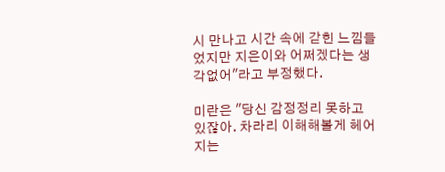시 만나고 시간 속에 갇힌 느낌들었지만 지은이와 어쩌겠다는 생각없어"라고 부정했다.

미란은 "당신 감정정리 못하고 있잖아. 차라리 이해해볼게 헤어지는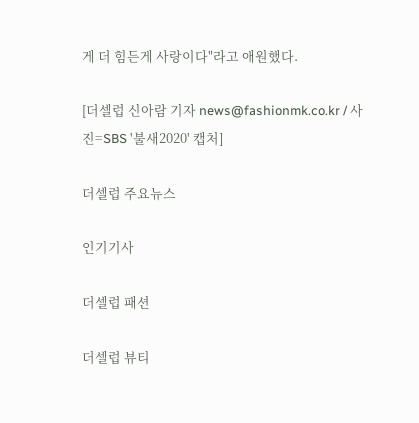게 더 힘든게 사랑이다"라고 애원했다.

[더셀럽 신아람 기자 news@fashionmk.co.kr / 사진=SBS '불새2020' 캡처]

더셀럽 주요뉴스

인기기사

더셀럽 패션

더셀럽 뷰티